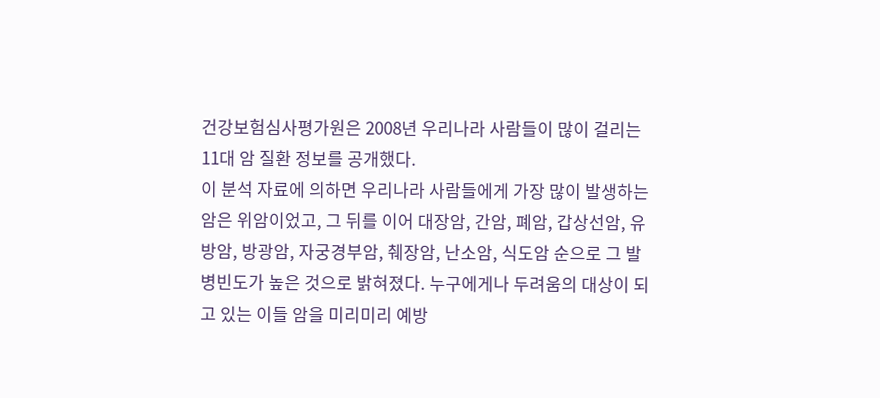건강보험심사평가원은 2008년 우리나라 사람들이 많이 걸리는 11대 암 질환 정보를 공개했다.
이 분석 자료에 의하면 우리나라 사람들에게 가장 많이 발생하는 암은 위암이었고, 그 뒤를 이어 대장암, 간암, 폐암, 갑상선암, 유방암, 방광암, 자궁경부암, 췌장암, 난소암, 식도암 순으로 그 발병빈도가 높은 것으로 밝혀졌다. 누구에게나 두려움의 대상이 되고 있는 이들 암을 미리미리 예방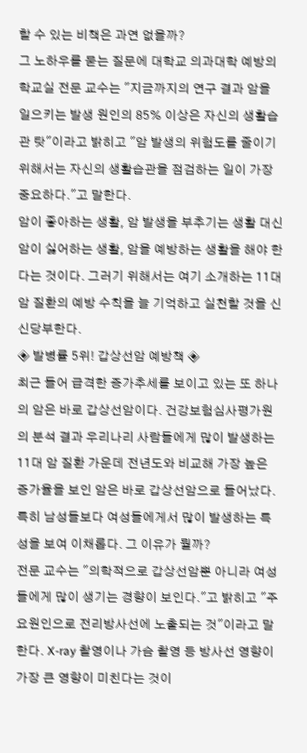할 수 있는 비책은 과연 없을까?
그 노하우를 묻는 질문에 대학교 의과대학 예방의학교실 전문 교수는 "지금까지의 연구 결과 암을 일으키는 발생 원인의 85% 이상은 자신의 생활습관 탓"이라고 밝히고 "암 발생의 위험도를 줄이기 위해서는 자신의 생활습관을 점검하는 일이 가장 중요하다."고 말한다.
암이 좋아하는 생활, 암 발생을 부추기는 생활 대신 암이 싫어하는 생활, 암을 예방하는 생활을 해야 한다는 것이다. 그러기 위해서는 여기 소개하는 11대 암 질환의 예방 수칙을 늘 기억하고 실천할 것을 신신당부한다.
◈ 발병률 5위! 갑상선암 예방책 ◈
최근 들어 급격한 증가추세를 보이고 있는 또 하나의 암은 바로 갑상선암이다. 건강보험심사평가원의 분석 결과 우리나리 사람들에게 많이 발생하는 11대 암 질환 가운데 전년도와 비교해 가장 높은 증가율을 보인 암은 바로 갑상선암으로 들어났다. 특히 남성들보다 여성들에게서 많이 발생하는 특성을 보여 이채롭다. 그 이유가 뭘까?
전문 교수는 "의학적으로 갑상선암뿐 아니라 여성들에게 많이 생기는 경향이 보인다."고 밝히고 "주요원인으로 전리방사선에 노출되는 것"이라고 말한다. X-ray 촬영이나 가슴 촬영 등 방사선 영향이 가장 큰 영향이 미친다는 것이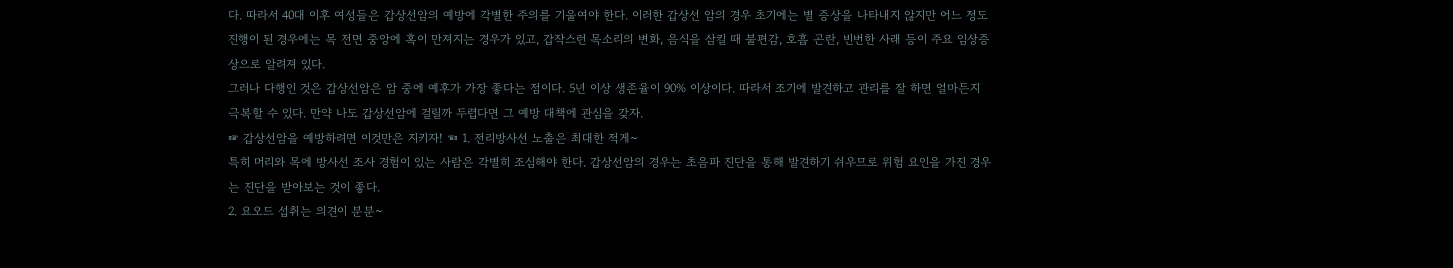다. 따라서 40대 이후 여성들은 갑상선암의 예방에 각별한 주의를 기울여야 한다. 이러한 갑상선 암의 경우 초기에는 별 증상을 나타내지 않지만 어느 정도 진행이 된 경우에는 목 전면 중앙에 혹이 만져지는 경우가 있고, 갑작스런 목소리의 변화, 음식을 삼킬 때 불편감, 호흡 곤란, 빈번한 사래 등이 주요 임상증상으로 알려져 있다.
그러나 다행인 것은 갑상선암은 암 중에 예후가 가장 좋다는 점이다. 5년 이상 생존율이 90% 이상이다. 따라서 조기에 발견하고 관리를 잘 하면 얼마든지 극복할 수 있다. 만약 나도 갑상선암에 걸릴까 두렵다면 그 예방 대책에 관심을 갖자.
☞ 갑상선암을 예방하려면 이것만은 지키자! ☜ 1. 전리방사선 노출은 최대한 적게~
특히 머리와 목에 방사선 조사 경험이 있는 사람은 각별히 조심해야 한다. 갑상선암의 경우는 초음파 진단을 통해 발견하기 쉬우므로 위험 요인을 가진 경우는 진단을 받아보는 것이 좋다.
2. 요오드 섭취는 의견이 분분~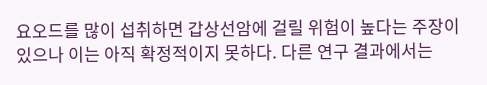요오드를 많이 섭취하면 갑상선암에 걸릴 위험이 높다는 주장이 있으나 이는 아직 확정적이지 못하다. 다른 연구 결과에서는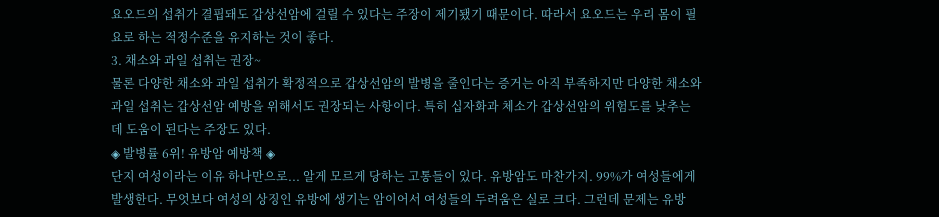요오드의 섭취가 결핍돼도 갑상선암에 걸릴 수 있다는 주장이 제기됐기 때문이다. 따라서 요오드는 우리 몸이 필요로 하는 적정수준을 유지하는 것이 좋다.
3. 채소와 과일 섭취는 권장~
물론 다양한 채소와 과일 섭취가 확정적으로 갑상선암의 발병을 줄인다는 증거는 아직 부족하지만 다양한 채소와 과일 섭취는 갑상선암 예방을 위해서도 권장되는 사항이다. 특히 십자화과 체소가 갑상선암의 위험도를 낮추는 데 도움이 된다는 주장도 있다.
◈ 발병률 6위! 유방암 예방책 ◈
단지 여성이라는 이유 하나만으로... 알게 모르게 당하는 고통들이 있다. 유방암도 마찬가지. 99%가 여성들에게 발생한다. 무엇보다 여성의 상징인 유방에 생기는 암이어서 여성들의 두려움은 실로 크다. 그런데 문제는 유방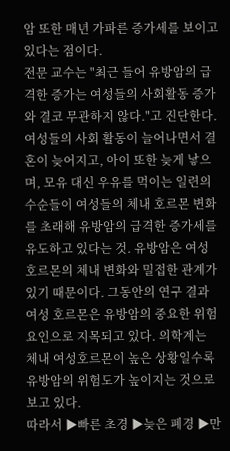암 또한 매년 가파른 증가세를 보이고 있다는 점이다.
전문 교수는 "최근 들어 유방암의 급격한 증가는 여성들의 사회활동 증가와 결코 무관하지 않다."고 진단한다. 여성들의 사회 활동이 늘어나면서 결혼이 늦어지고, 아이 또한 늦게 낳으며, 모유 대신 우유를 먹이는 일련의 수순들이 여성들의 체내 호르몬 변화를 초래해 유방암의 급격한 증가세를 유도하고 있다는 것. 유방암은 여성 호르몬의 체내 변화와 밀접한 관계가 있기 때문이다. 그동안의 연구 결과 여성 호르몬은 유방암의 중요한 위험요인으로 지목되고 있다. 의학계는 체내 여성호르몬이 높은 상황일수록 유방암의 위험도가 높이지는 것으로 보고 있다.
따라서 ▶빠른 초경 ▶늦은 폐경 ▶만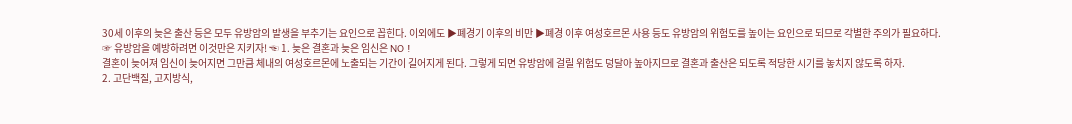30세 이후의 늦은 출산 등은 모두 유방암의 발생을 부추기는 요인으로 꼽힌다. 이외에도 ▶폐경기 이후의 비만 ▶폐경 이후 여성호르몬 사용 등도 유방암의 위험도를 높이는 요인으로 되므로 각별한 주의가 필요하다.
☞ 유방암을 예방하려면 이것만은 지키자! ☜ 1. 늦은 결혼과 늦은 임신은 NO !
결혼이 늦어져 임신이 늦어지면 그만큼 체내의 여성호르몬에 노출되는 기간이 길어지게 된다. 그렇게 되면 유방암에 걸릴 위험도 덩달아 높아지므로 결혼과 출산은 되도록 적당한 시기를 놓치지 않도록 하자.
2. 고단백질, 고지방식,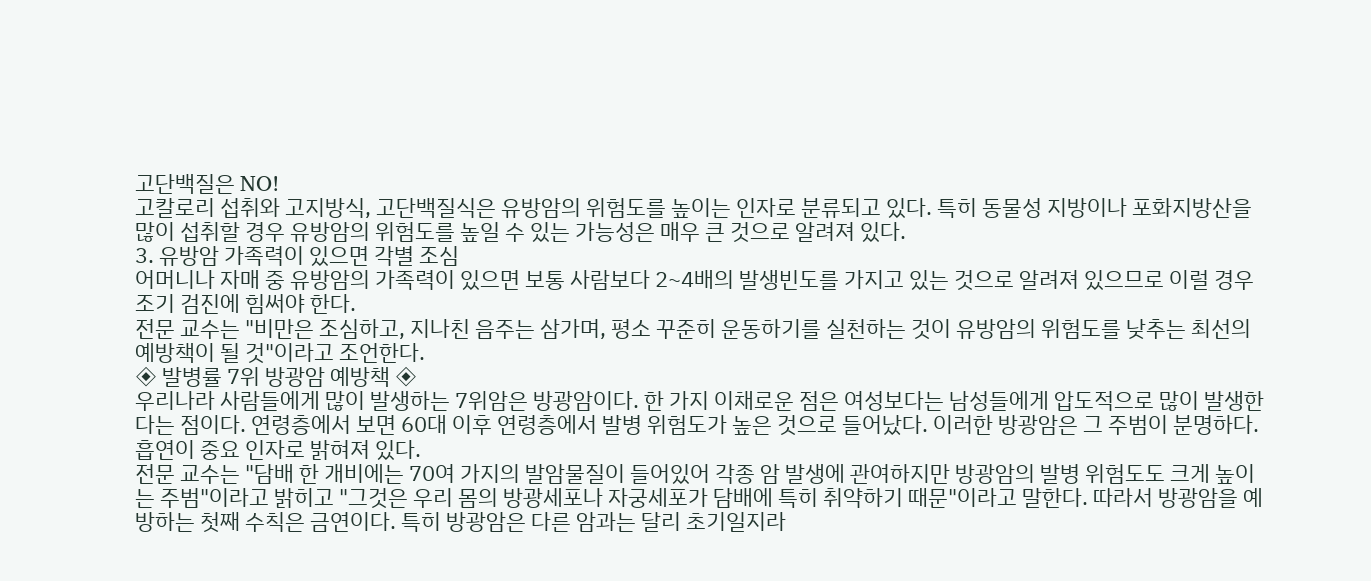고단백질은 NO!
고칼로리 섭취와 고지방식, 고단백질식은 유방암의 위험도를 높이는 인자로 분류되고 있다. 특히 동물성 지방이나 포화지방산을 많이 섭취할 경우 유방암의 위험도를 높일 수 있는 가능성은 매우 큰 것으로 알려져 있다.
3. 유방암 가족력이 있으면 각별 조심
어머니나 자매 중 유방암의 가족력이 있으면 보통 사람보다 2~4배의 발생빈도를 가지고 있는 것으로 알려져 있으므로 이럴 경우 조기 검진에 힘써야 한다.
전문 교수는 "비만은 조심하고, 지나친 음주는 삼가며, 평소 꾸준히 운동하기를 실천하는 것이 유방암의 위험도를 낮추는 최선의 예방책이 될 것"이라고 조언한다.
◈ 발병률 7위 방광암 예방책 ◈
우리나라 사람들에게 많이 발생하는 7위암은 방광암이다. 한 가지 이채로운 점은 여성보다는 남성들에게 압도적으로 많이 발생한다는 점이다. 연령층에서 보면 60대 이후 연령층에서 발병 위험도가 높은 것으로 들어났다. 이러한 방광암은 그 주범이 분명하다. 흡연이 중요 인자로 밝혀져 있다.
전문 교수는 "담배 한 개비에는 70여 가지의 발암물질이 들어있어 각종 암 발생에 관여하지만 방광암의 발병 위험도도 크게 높이는 주범"이라고 밝히고 "그것은 우리 몸의 방광세포나 자궁세포가 담배에 특히 취약하기 때문"이라고 말한다. 따라서 방광암을 예방하는 첫째 수칙은 금연이다. 특히 방광암은 다른 암과는 달리 초기일지라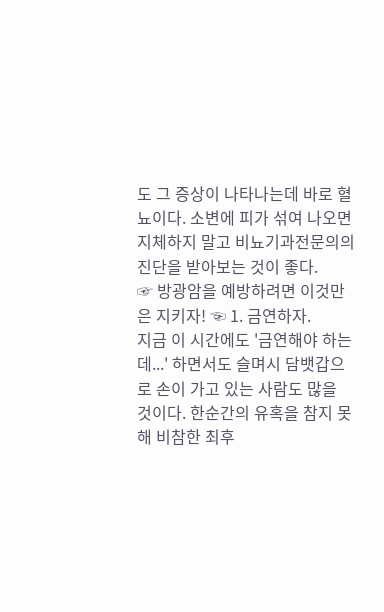도 그 증상이 나타나는데 바로 혈뇨이다. 소변에 피가 섞여 나오면 지체하지 말고 비뇨기과전문의의 진단을 받아보는 것이 좋다.
☞ 방광암을 예방하려면 이것만은 지키자! ☜ 1. 금연하자.
지금 이 시간에도 '금연해야 하는 데...' 하면서도 슬며시 담뱃갑으로 손이 가고 있는 사람도 많을 것이다. 한순간의 유혹을 참지 못해 비참한 최후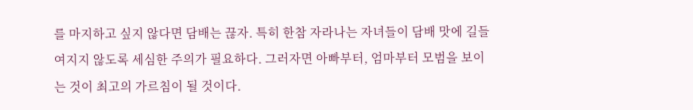를 마지하고 싶지 않다면 담배는 끊자. 특히 한참 자라나는 자녀들이 담배 맛에 길들여지지 않도록 세심한 주의가 필요하다. 그러자면 아빠부터, 엄마부터 모범을 보이는 것이 최고의 가르침이 될 것이다.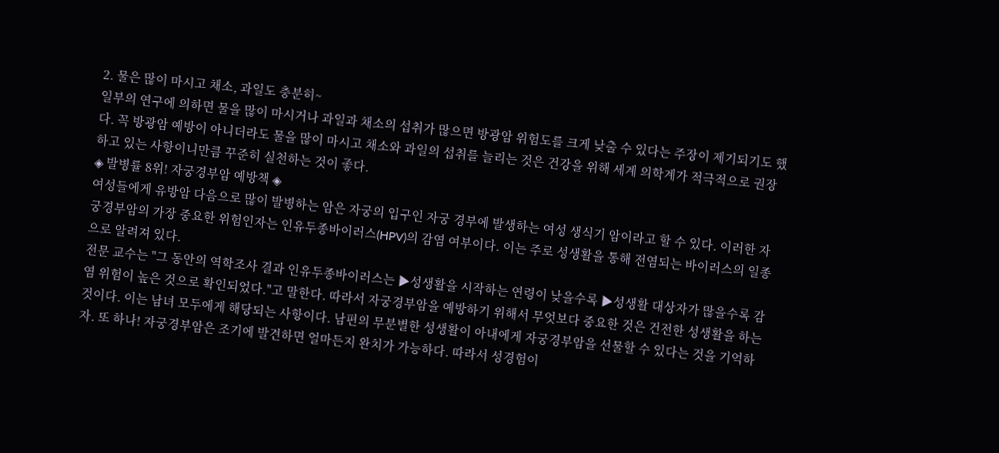2. 물은 많이 마시고 채소, 과일도 충분히~
일부의 연구에 의하면 물을 많이 마시거나 과일과 채소의 섭취가 많으면 방광암 위험도를 크게 낮출 수 있다는 주장이 제기되기도 했다. 꼭 방광암 예방이 아니더라도 물을 많이 마시고 채소와 과일의 섭취를 늘리는 것은 건강을 위해 세계 의학계가 적극적으로 권장하고 있는 사항이니만큼 꾸준히 실천하는 것이 좋다.
◈ 발병률 8위! 자궁경부암 예방책 ◈
여성들에게 유방암 다음으로 많이 발병하는 암은 자궁의 입구인 자궁 경부에 발생하는 여성 생식기 암이라고 할 수 있다. 이러한 자궁경부암의 가장 중요한 위험인자는 인유두종바이러스(HPV)의 감염 여부이다. 이는 주로 성생활을 통해 전염되는 바이러스의 일종으로 알려져 있다.
전문 교수는 "그 동안의 역학조사 결과 인유두종바이러스는 ▶성생활을 시작하는 연령이 낮을수록 ▶성생활 대상자가 많을수록 감염 위험이 높은 것으로 확인되었다."고 말한다. 따라서 자궁경부암을 예방하기 위해서 무엇보다 중요한 것은 건전한 성생활을 하는 것이다. 이는 남녀 모두에게 해당되는 사항이다. 남편의 무분별한 성생활이 아내에게 자궁경부암을 선물할 수 있다는 것을 기억하자. 또 하나! 자궁경부암은 조기에 발견하면 얼마든지 완치가 가능하다. 따라서 성경험이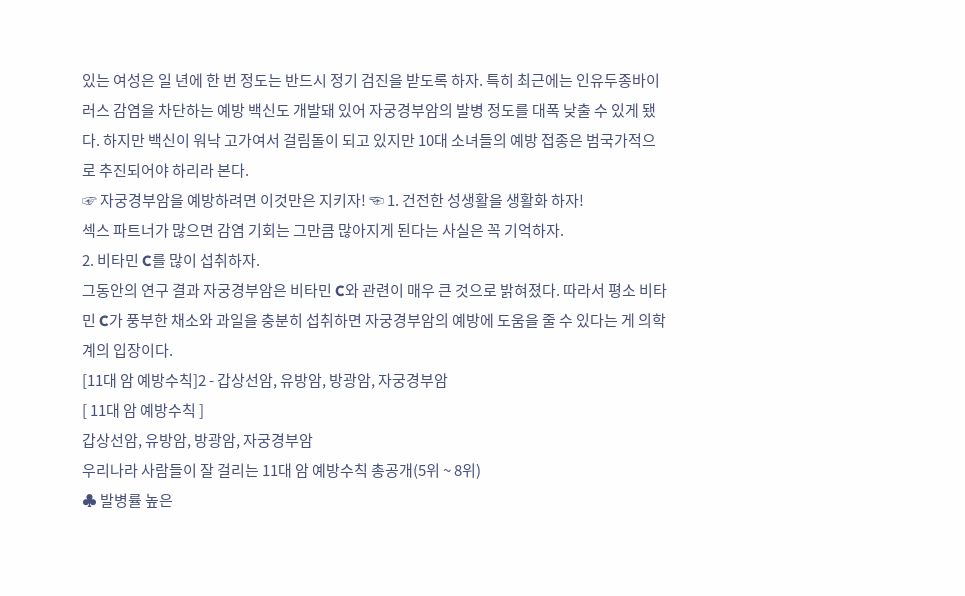있는 여성은 일 년에 한 번 정도는 반드시 정기 검진을 받도록 하자. 특히 최근에는 인유두종바이러스 감염을 차단하는 예방 백신도 개발돼 있어 자궁경부암의 발병 정도를 대폭 낮출 수 있게 됐다. 하지만 백신이 워낙 고가여서 걸림돌이 되고 있지만 10대 소녀들의 예방 접종은 범국가적으로 추진되어야 하리라 본다.
☞ 자궁경부암을 예방하려면 이것만은 지키자! ☜ 1. 건전한 성생활을 생활화 하자!
섹스 파트너가 많으면 감염 기회는 그만큼 많아지게 된다는 사실은 꼭 기억하자.
2. 비타민 C를 많이 섭취하자.
그동안의 연구 결과 자궁경부암은 비타민 C와 관련이 매우 큰 것으로 밝혀졌다. 따라서 평소 비타민 C가 풍부한 채소와 과일을 충분히 섭취하면 자궁경부암의 예방에 도움을 줄 수 있다는 게 의학계의 입장이다.
[11대 암 예방수칙]2 - 갑상선암, 유방암, 방광암, 자궁경부암
[ 11대 암 예방수칙 ]
갑상선암, 유방암, 방광암, 자궁경부암
우리나라 사람들이 잘 걸리는 11대 암 예방수칙 총공개(5위 ~ 8위)
♣ 발병률 높은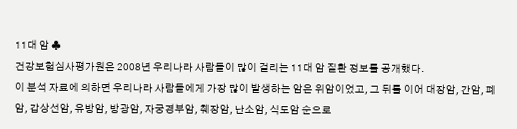11대 암 ♣
건강보험심사평가원은 2008년 우리나라 사람들이 많이 걸리는 11대 암 질환 정보를 공개했다.
이 분석 자료에 의하면 우리나라 사람들에게 가장 많이 발생하는 암은 위암이었고, 그 뒤를 이어 대장암, 간암, 폐암, 갑상선암, 유방암, 방광암, 자궁경부암, 췌장암, 난소암, 식도암 순으로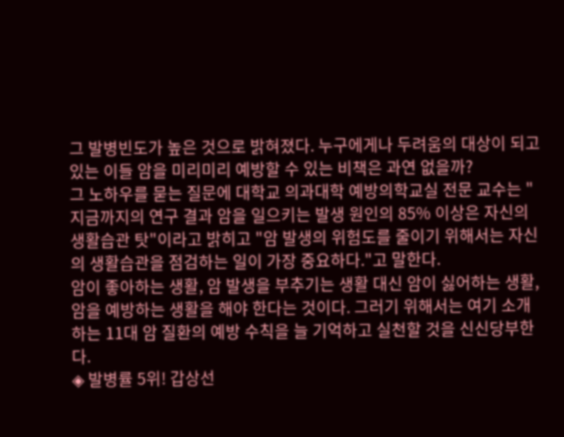그 발병빈도가 높은 것으로 밝혀졌다. 누구에게나 두려움의 대상이 되고 있는 이들 암을 미리미리 예방할 수 있는 비책은 과연 없을까?
그 노하우를 묻는 질문에 대학교 의과대학 예방의학교실 전문 교수는 "지금까지의 연구 결과 암을 일으키는 발생 원인의 85% 이상은 자신의 생활습관 탓"이라고 밝히고 "암 발생의 위험도를 줄이기 위해서는 자신의 생활습관을 점검하는 일이 가장 중요하다."고 말한다.
암이 좋아하는 생활, 암 발생을 부추기는 생활 대신 암이 싫어하는 생활, 암을 예방하는 생활을 해야 한다는 것이다. 그러기 위해서는 여기 소개하는 11대 암 질환의 예방 수칙을 늘 기억하고 실천할 것을 신신당부한다.
◈ 발병률 5위! 갑상선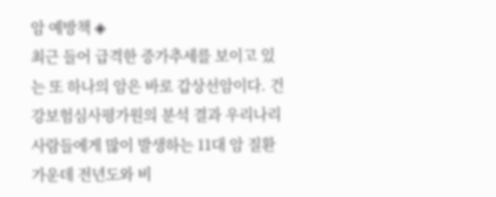암 예방책 ◈
최근 들어 급격한 증가추세를 보이고 있는 또 하나의 암은 바로 갑상선암이다. 건강보험심사평가원의 분석 결과 우리나리 사람들에게 많이 발생하는 11대 암 질환 가운데 전년도와 비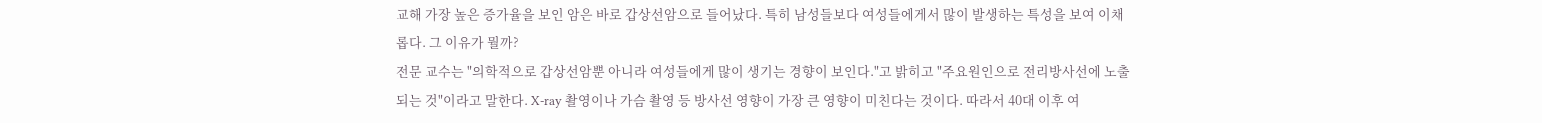교해 가장 높은 증가율을 보인 암은 바로 갑상선암으로 들어났다. 특히 남성들보다 여성들에게서 많이 발생하는 특성을 보여 이채롭다. 그 이유가 뭘까?
전문 교수는 "의학적으로 갑상선암뿐 아니라 여성들에게 많이 생기는 경향이 보인다."고 밝히고 "주요원인으로 전리방사선에 노출되는 것"이라고 말한다. X-ray 촬영이나 가슴 촬영 등 방사선 영향이 가장 큰 영향이 미친다는 것이다. 따라서 40대 이후 여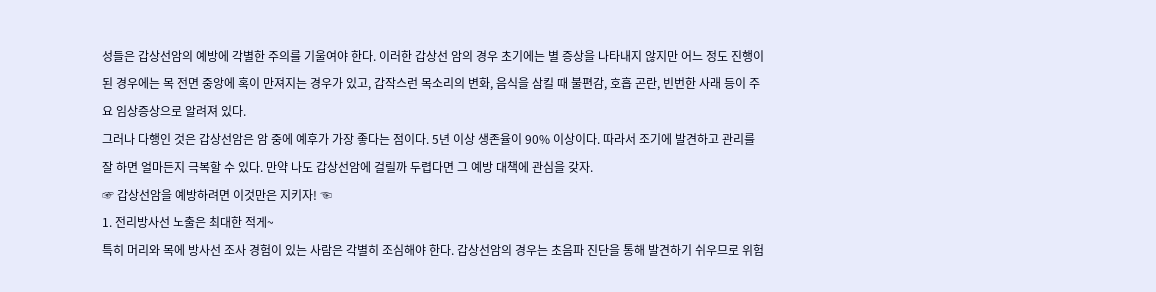성들은 갑상선암의 예방에 각별한 주의를 기울여야 한다. 이러한 갑상선 암의 경우 초기에는 별 증상을 나타내지 않지만 어느 정도 진행이 된 경우에는 목 전면 중앙에 혹이 만져지는 경우가 있고, 갑작스런 목소리의 변화, 음식을 삼킬 때 불편감, 호흡 곤란, 빈번한 사래 등이 주요 임상증상으로 알려져 있다.
그러나 다행인 것은 갑상선암은 암 중에 예후가 가장 좋다는 점이다. 5년 이상 생존율이 90% 이상이다. 따라서 조기에 발견하고 관리를 잘 하면 얼마든지 극복할 수 있다. 만약 나도 갑상선암에 걸릴까 두렵다면 그 예방 대책에 관심을 갖자.
☞ 갑상선암을 예방하려면 이것만은 지키자! ☜
1. 전리방사선 노출은 최대한 적게~
특히 머리와 목에 방사선 조사 경험이 있는 사람은 각별히 조심해야 한다. 갑상선암의 경우는 초음파 진단을 통해 발견하기 쉬우므로 위험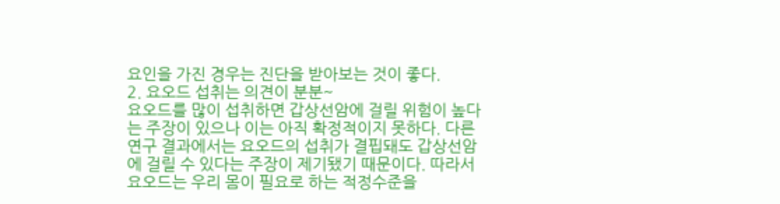요인을 가진 경우는 진단을 받아보는 것이 좋다.
2. 요오드 섭취는 의견이 분분~
요오드를 많이 섭취하면 갑상선암에 걸릴 위험이 높다는 주장이 있으나 이는 아직 확정적이지 못하다. 다른 연구 결과에서는 요오드의 섭취가 결핍돼도 갑상선암에 걸릴 수 있다는 주장이 제기됐기 때문이다. 따라서 요오드는 우리 몸이 필요로 하는 적정수준을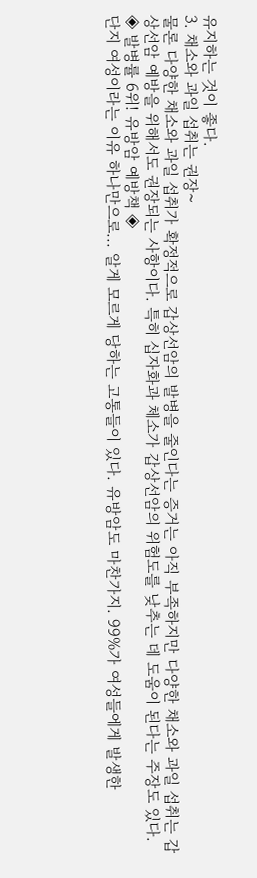유지하는 것이 좋다.
3. 채소와 과일 섭취는 권장~
물론 다양한 채소와 과일 섭취가 확정적으로 갑상선암의 발병을 줄인다는 증거는 아직 부족하지만 다양한 채소와 과일 섭취는 갑상선암 예방을 위해서도 권장되는 사항이다. 특히 십자화과 체소가 갑상선암의 위험도를 낮추는 데 도움이 된다는 주장도 있다.
◈ 발병률 6위! 유방암 예방책 ◈
단지 여성이라는 이유 하나만으로... 알게 모르게 당하는 고통들이 있다. 유방암도 마찬가지. 99%가 여성들에게 발생한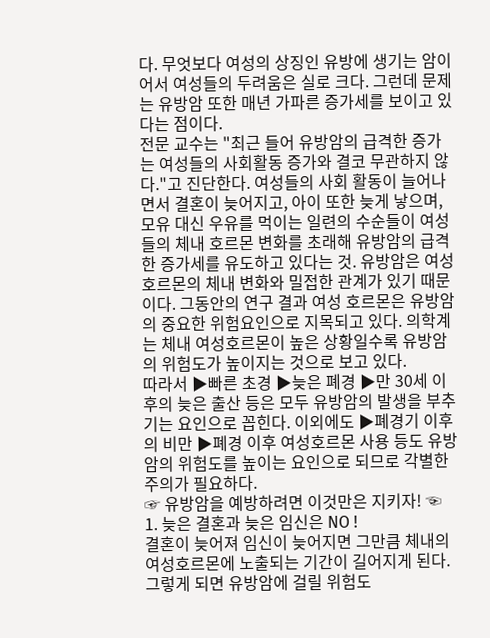다. 무엇보다 여성의 상징인 유방에 생기는 암이어서 여성들의 두려움은 실로 크다. 그런데 문제는 유방암 또한 매년 가파른 증가세를 보이고 있다는 점이다.
전문 교수는 "최근 들어 유방암의 급격한 증가는 여성들의 사회활동 증가와 결코 무관하지 않다."고 진단한다. 여성들의 사회 활동이 늘어나면서 결혼이 늦어지고, 아이 또한 늦게 낳으며, 모유 대신 우유를 먹이는 일련의 수순들이 여성들의 체내 호르몬 변화를 초래해 유방암의 급격한 증가세를 유도하고 있다는 것. 유방암은 여성 호르몬의 체내 변화와 밀접한 관계가 있기 때문이다. 그동안의 연구 결과 여성 호르몬은 유방암의 중요한 위험요인으로 지목되고 있다. 의학계는 체내 여성호르몬이 높은 상황일수록 유방암의 위험도가 높이지는 것으로 보고 있다.
따라서 ▶빠른 초경 ▶늦은 폐경 ▶만 30세 이후의 늦은 출산 등은 모두 유방암의 발생을 부추기는 요인으로 꼽힌다. 이외에도 ▶폐경기 이후의 비만 ▶폐경 이후 여성호르몬 사용 등도 유방암의 위험도를 높이는 요인으로 되므로 각별한 주의가 필요하다.
☞ 유방암을 예방하려면 이것만은 지키자! ☜
1. 늦은 결혼과 늦은 임신은 NO !
결혼이 늦어져 임신이 늦어지면 그만큼 체내의 여성호르몬에 노출되는 기간이 길어지게 된다. 그렇게 되면 유방암에 걸릴 위험도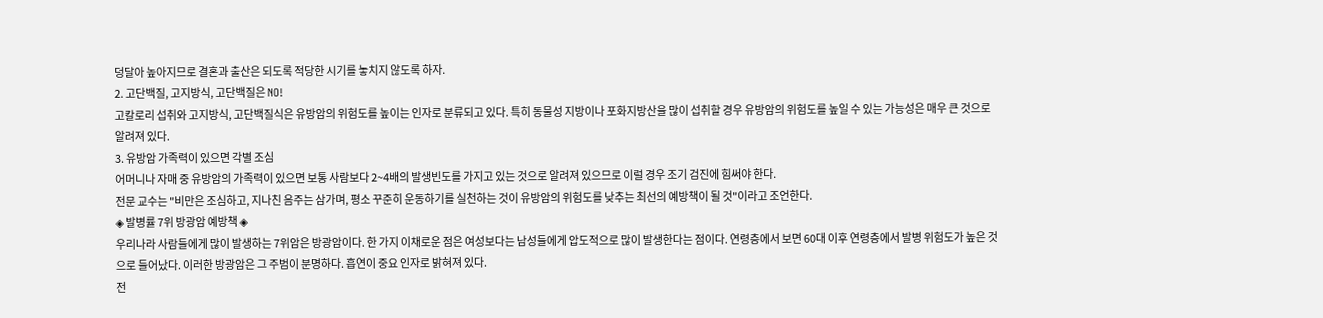덩달아 높아지므로 결혼과 출산은 되도록 적당한 시기를 놓치지 않도록 하자.
2. 고단백질, 고지방식, 고단백질은 NO!
고칼로리 섭취와 고지방식, 고단백질식은 유방암의 위험도를 높이는 인자로 분류되고 있다. 특히 동물성 지방이나 포화지방산을 많이 섭취할 경우 유방암의 위험도를 높일 수 있는 가능성은 매우 큰 것으로 알려져 있다.
3. 유방암 가족력이 있으면 각별 조심
어머니나 자매 중 유방암의 가족력이 있으면 보통 사람보다 2~4배의 발생빈도를 가지고 있는 것으로 알려져 있으므로 이럴 경우 조기 검진에 힘써야 한다.
전문 교수는 "비만은 조심하고, 지나친 음주는 삼가며, 평소 꾸준히 운동하기를 실천하는 것이 유방암의 위험도를 낮추는 최선의 예방책이 될 것"이라고 조언한다.
◈ 발병률 7위 방광암 예방책 ◈
우리나라 사람들에게 많이 발생하는 7위암은 방광암이다. 한 가지 이채로운 점은 여성보다는 남성들에게 압도적으로 많이 발생한다는 점이다. 연령층에서 보면 60대 이후 연령층에서 발병 위험도가 높은 것으로 들어났다. 이러한 방광암은 그 주범이 분명하다. 흡연이 중요 인자로 밝혀져 있다.
전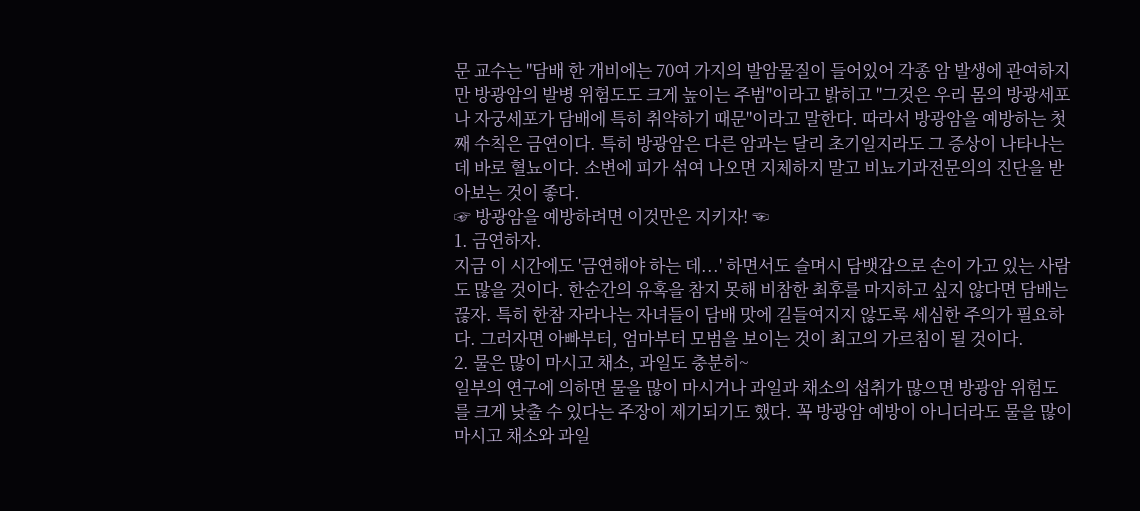문 교수는 "담배 한 개비에는 70여 가지의 발암물질이 들어있어 각종 암 발생에 관여하지만 방광암의 발병 위험도도 크게 높이는 주범"이라고 밝히고 "그것은 우리 몸의 방광세포나 자궁세포가 담배에 특히 취약하기 때문"이라고 말한다. 따라서 방광암을 예방하는 첫째 수칙은 금연이다. 특히 방광암은 다른 암과는 달리 초기일지라도 그 증상이 나타나는데 바로 혈뇨이다. 소변에 피가 섞여 나오면 지체하지 말고 비뇨기과전문의의 진단을 받아보는 것이 좋다.
☞ 방광암을 예방하려면 이것만은 지키자! ☜
1. 금연하자.
지금 이 시간에도 '금연해야 하는 데...' 하면서도 슬며시 담뱃갑으로 손이 가고 있는 사람도 많을 것이다. 한순간의 유혹을 참지 못해 비참한 최후를 마지하고 싶지 않다면 담배는 끊자. 특히 한참 자라나는 자녀들이 담배 맛에 길들여지지 않도록 세심한 주의가 필요하다. 그러자면 아빠부터, 엄마부터 모범을 보이는 것이 최고의 가르침이 될 것이다.
2. 물은 많이 마시고 채소, 과일도 충분히~
일부의 연구에 의하면 물을 많이 마시거나 과일과 채소의 섭취가 많으면 방광암 위험도를 크게 낮출 수 있다는 주장이 제기되기도 했다. 꼭 방광암 예방이 아니더라도 물을 많이 마시고 채소와 과일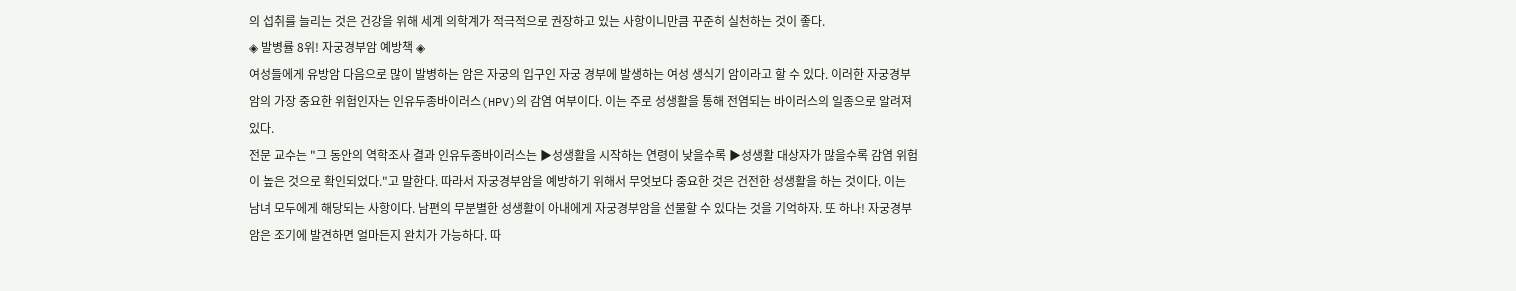의 섭취를 늘리는 것은 건강을 위해 세계 의학계가 적극적으로 권장하고 있는 사항이니만큼 꾸준히 실천하는 것이 좋다.
◈ 발병률 8위! 자궁경부암 예방책 ◈
여성들에게 유방암 다음으로 많이 발병하는 암은 자궁의 입구인 자궁 경부에 발생하는 여성 생식기 암이라고 할 수 있다. 이러한 자궁경부암의 가장 중요한 위험인자는 인유두종바이러스(HPV)의 감염 여부이다. 이는 주로 성생활을 통해 전염되는 바이러스의 일종으로 알려져 있다.
전문 교수는 "그 동안의 역학조사 결과 인유두종바이러스는 ▶성생활을 시작하는 연령이 낮을수록 ▶성생활 대상자가 많을수록 감염 위험이 높은 것으로 확인되었다."고 말한다. 따라서 자궁경부암을 예방하기 위해서 무엇보다 중요한 것은 건전한 성생활을 하는 것이다. 이는 남녀 모두에게 해당되는 사항이다. 남편의 무분별한 성생활이 아내에게 자궁경부암을 선물할 수 있다는 것을 기억하자. 또 하나! 자궁경부암은 조기에 발견하면 얼마든지 완치가 가능하다. 따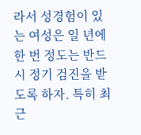라서 성경험이 있는 여성은 일 년에 한 번 정도는 반드시 정기 검진을 받도록 하자. 특히 최근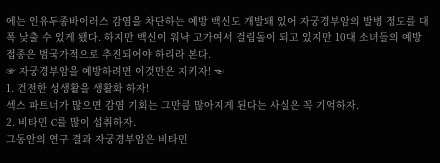에는 인유두종바이러스 감염을 차단하는 예방 백신도 개발돼 있어 자궁경부암의 발병 정도를 대폭 낮출 수 있게 됐다. 하지만 백신이 워낙 고가여서 걸림돌이 되고 있지만 10대 소녀들의 예방 접종은 범국가적으로 추진되어야 하리라 본다.
☞ 자궁경부암을 예방하려면 이것만은 지키자! ☜
1. 건전한 성생활을 생활화 하자!
섹스 파트너가 많으면 감염 기회는 그만큼 많아지게 된다는 사실은 꼭 기억하자.
2. 비타민 C를 많이 섭취하자.
그동안의 연구 결과 자궁경부암은 비타민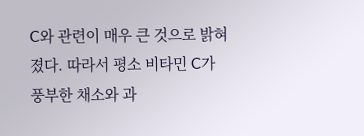C와 관련이 매우 큰 것으로 밝혀졌다. 따라서 평소 비타민 C가 풍부한 채소와 과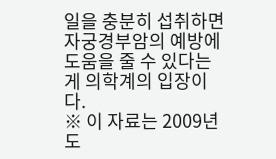일을 충분히 섭취하면 자궁경부암의 예방에 도움을 줄 수 있다는 게 의학계의 입장이다.
※ 이 자료는 2009년도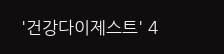'건강다이제스트' 4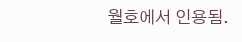월호에서 인용됨.